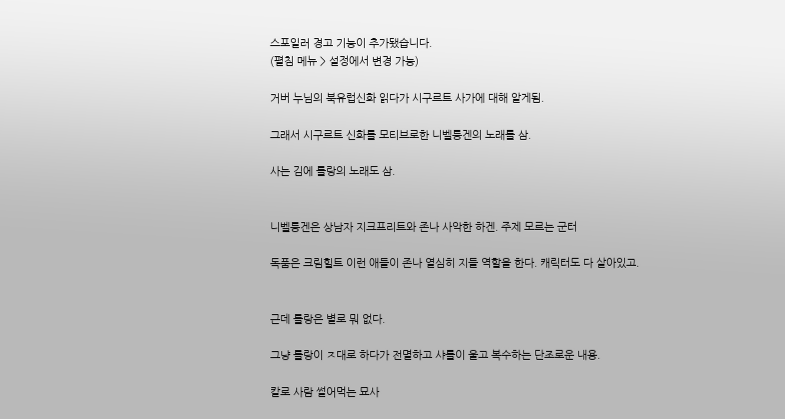스포일러 경고 기능이 추가됐습니다.
(펼침 메뉴 > 설정에서 변경 가능)

거버 누님의 북유럽신화 읽다가 시구르트 사가에 대해 알게됨.

그래서 시구르트 신화를 모티브로한 니벨룽겐의 노래를 삼.

사는 김에 롤랑의 노래도 삼.


니벨룽겐은 상남자 지크프리트와 존나 사악한 하겐. 주제 모르는 군터

독품은 크림힐트 이런 애들이 존나 열심히 지들 역할을 한다. 캐릭터도 다 살아있고.


근데 롤랑은 별로 뭐 없다.

그냥 롤랑이 ㅈ대로 하다가 전멸하고 샤를이 울고 복수하는 단조로운 내용.

칼로 사람 썰어먹는 묘사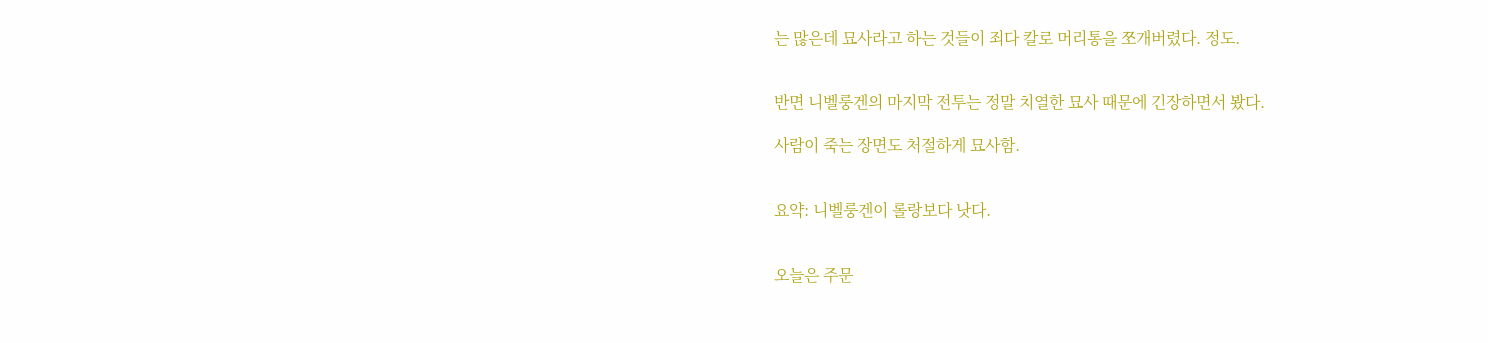는 많은데 묘사라고 하는 것들이 죄다 칼로 머리통을 쪼개버렸다. 정도.


반면 니벨룽겐의 마지막 전투는 정말 치열한 묘사 때문에 긴장하면서 봤다.

사람이 죽는 장면도 처절하게 묘사함.


요약: 니벨룽겐이 롤랑보다 낫다.


오늘은 주문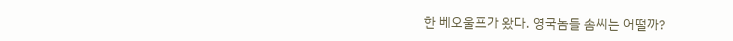한 베오울프가 왔다. 영국놈들 솜씨는 어떨까?